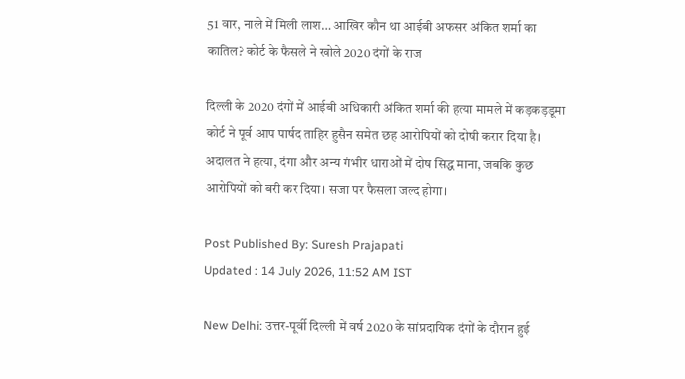51 वार, नाले में मिली लाश… आखिर कौन था आईबी अफसर अंकित शर्मा का कातिल? कोर्ट के फैसले ने खोले 2020 दंगों के राज

दिल्ली के 2020 दंगों में आईबी अधिकारी अंकित शर्मा की हत्या मामले में कड़कड़डूमा कोर्ट ने पूर्व आप पार्षद ताहिर हुसैन समेत छह आरोपियों को दोषी करार दिया है। अदालत ने हत्या, दंगा और अन्य गंभीर धाराओं में दोष सिद्ध माना, जबकि कुछ आरोपियों को बरी कर दिया। सजा पर फैसला जल्द होगा।

Post Published By: Suresh Prajapati
Updated : 14 July 2026, 11:52 AM IST

New Delhi: उत्तर-पूर्वी दिल्ली में वर्ष 2020 के सांप्रदायिक दंगों के दौरान हुई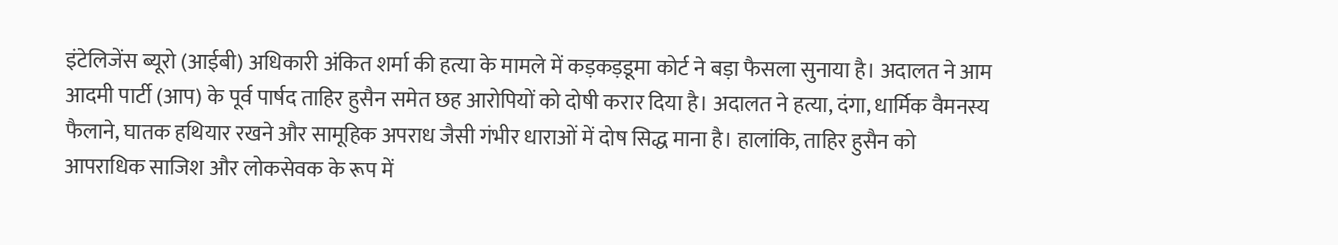इंटेलिजेंस ब्यूरो (आईबी) अधिकारी अंकित शर्मा की हत्या के मामले में कड़कड़डूमा कोर्ट ने बड़ा फैसला सुनाया है। अदालत ने आम आदमी पार्टी (आप) के पूर्व पार्षद ताहिर हुसैन समेत छह आरोपियों को दोषी करार दिया है। अदालत ने हत्या, दंगा, धार्मिक वैमनस्य फैलाने, घातक हथियार रखने और सामूहिक अपराध जैसी गंभीर धाराओं में दोष सिद्ध माना है। हालांकि, ताहिर हुसैन को आपराधिक साजिश और लोकसेवक के रूप में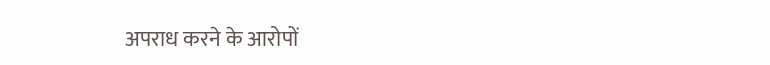अपराध करने के आरोपों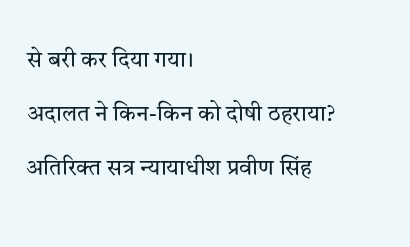से बरी कर दिया गया।

अदालत ने किन-किन को दोषी ठहराया?

अतिरिक्त सत्र न्यायाधीश प्रवीण सिंह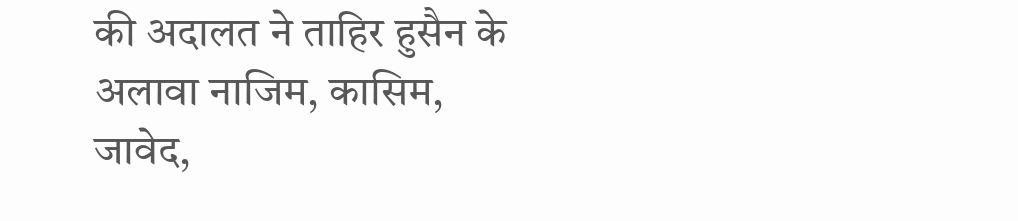की अदालत ने ताहिर हुसैन के अलावा नाजिम, कासिम, जावेद,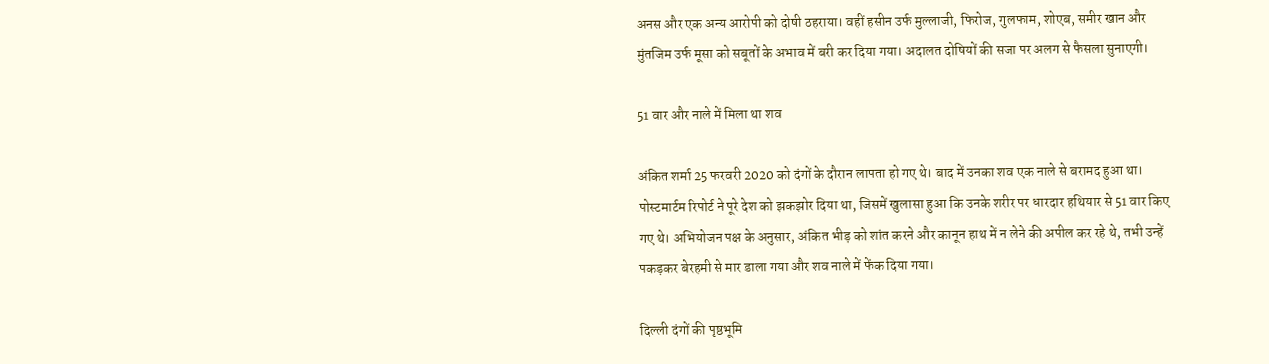अनस और एक अन्य आरोपी को दोषी ठहराया। वहीं हसीन उर्फ मुल्लाजी, फिरोज, गुलफाम, शोएब, समीर खान और मुंतजिम उर्फ मूसा को सबूतों के अभाव में बरी कर दिया गया। अदालत दोषियों की सजा पर अलग से फैसला सुनाएगी।

51 वार और नाले में मिला था शव

अंकित शर्मा 25 फरवरी 2020 को दंगों के दौरान लापता हो गए थे। बाद में उनका शव एक नाले से बरामद हुआ था। पोस्टमार्टम रिपोर्ट ने पूरे देश को झकझोर दिया था, जिसमें खुलासा हुआ कि उनके शरीर पर धारदार हथियार से 51 वार किए गए थे। अभियोजन पक्ष के अनुसार, अंकित भीड़ को शांत करने और कानून हाथ में न लेने की अपील कर रहे थे, तभी उन्हें पकड़कर बेरहमी से मार डाला गया और शव नाले में फेंक दिया गया।

दिल्ली दंगों की पृष्ठभूमि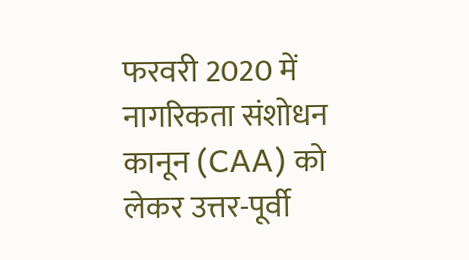फरवरी 2020 में नागरिकता संशोधन कानून (CAA) को लेकर उत्तर-पूर्वी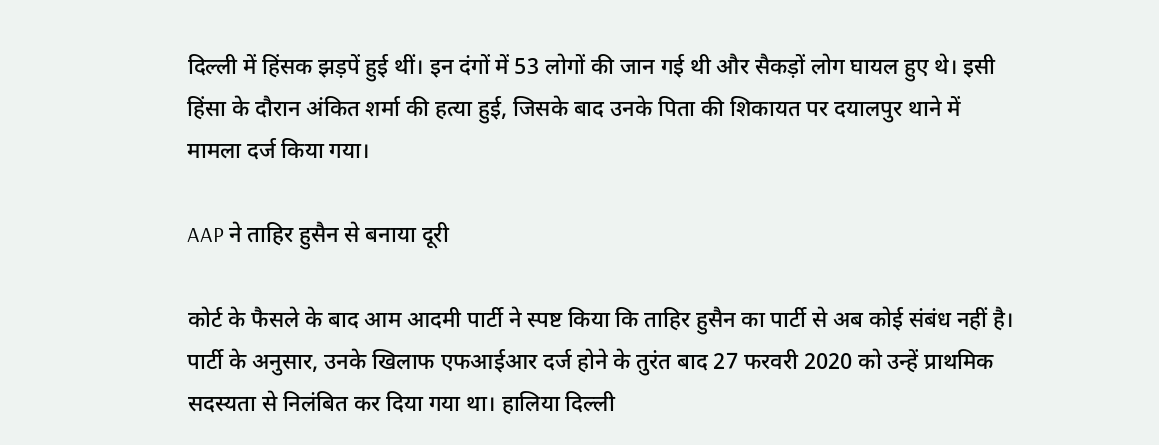दिल्ली में हिंसक झड़पें हुई थीं। इन दंगों में 53 लोगों की जान गई थी और सैकड़ों लोग घायल हुए थे। इसी हिंसा के दौरान अंकित शर्मा की हत्या हुई, जिसके बाद उनके पिता की शिकायत पर दयालपुर थाने में मामला दर्ज किया गया।

AAP ने ताहिर हुसैन से बनाया दूरी

कोर्ट के फैसले के बाद आम आदमी पार्टी ने स्पष्ट किया कि ताहिर हुसैन का पार्टी से अब कोई संबंध नहीं है। पार्टी के अनुसार, उनके खिलाफ एफआईआर दर्ज होने के तुरंत बाद 27 फरवरी 2020 को उन्हें प्राथमिक सदस्यता से निलंबित कर दिया गया था। हालिया दिल्ली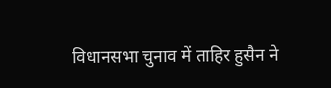विधानसभा चुनाव में ताहिर हुसैन ने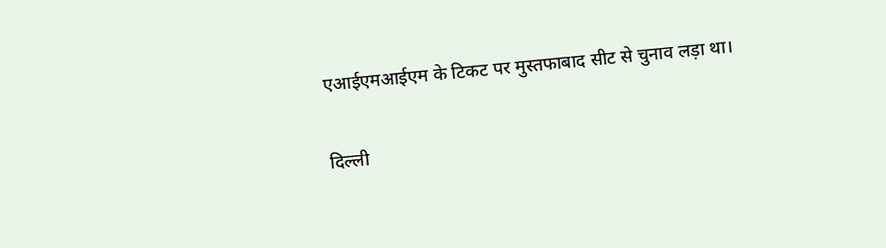एआईएमआईएम के टिकट पर मुस्तफाबाद सीट से चुनाव लड़ा था।

दिल्ली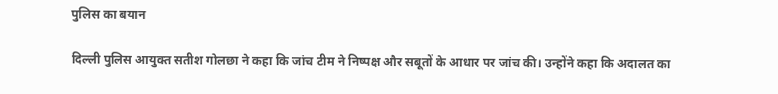पुलिस का बयान

दिल्ली पुलिस आयुक्त सतीश गोलछा ने कहा कि जांच टीम ने निष्पक्ष और सबूतों के आधार पर जांच की। उन्होंने कहा कि अदालत का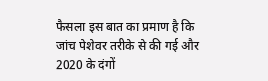फैसला इस बात का प्रमाण है कि जांच पेशेवर तरीके से की गई और 2020 के दंगों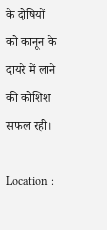के दोषियों को कानून के दायरे में लाने की कोशिश सफल रही।

Location :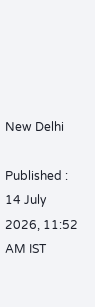New Delhi

Published :  14 July 2026, 11:52 AM IST